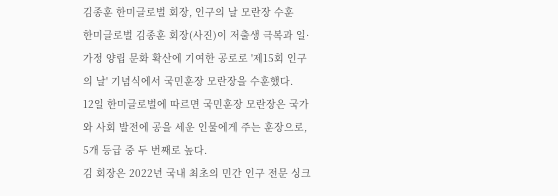김종훈 한미글로벌 회장, 인구의 날 모란장 수훈
한미글로벌 김종훈 회장(사진)이 저출생 극복과 일·가정 양립 문화 확산에 기여한 공로로 '제15회 인구의 날' 기념식에서 국민훈장 모란장을 수훈했다.
12일 한미글로벌에 따르면 국민훈장 모란장은 국가와 사회 발전에 공을 세운 인물에게 주는 훈장으로, 5개 등급 중 두 번째로 높다.
김 회장은 2022년 국내 최초의 민간 인구 전문 싱크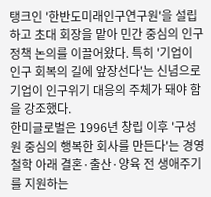탱크인 '한반도미래인구연구원'을 설립하고 초대 회장을 맡아 민간 중심의 인구정책 논의를 이끌어왔다. 특히 '기업이 인구 회복의 길에 앞장선다'는 신념으로 기업이 인구위기 대응의 주체가 돼야 함을 강조했다.
한미글로벌은 1996년 창립 이후 '구성원 중심의 행복한 회사를 만든다'는 경영철학 아래 결혼·출산·양육 전 생애주기를 지원하는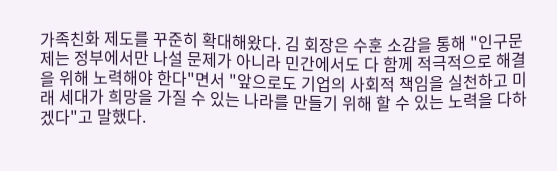가족친화 제도를 꾸준히 확대해왔다. 김 회장은 수훈 소감을 통해 "인구문제는 정부에서만 나설 문제가 아니라 민간에서도 다 함께 적극적으로 해결을 위해 노력해야 한다"면서 "앞으로도 기업의 사회적 책임을 실천하고 미래 세대가 희망을 가질 수 있는 나라를 만들기 위해 할 수 있는 노력을 다하겠다"고 말했다.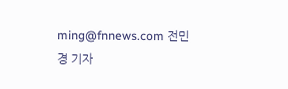ming@fnnews.com 전민경 기자